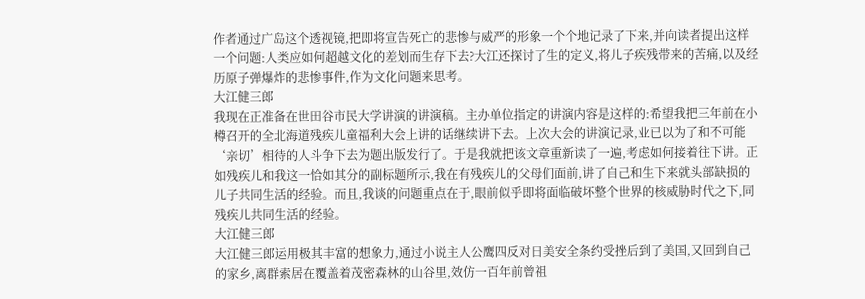作者通过广岛这个透视镜,把即将宣告死亡的悲惨与威严的形象一个个地记录了下来,并向读者提出这样一个问题:人类应如何超越文化的差划而生存下去?大江还探讨了生的定义,将儿子疾残带来的苦痛,以及经历原子弹爆炸的悲惨事件,作为文化问题来思考。
大江健三郎
我现在正准备在世田谷市民大学讲演的讲演稿。主办单位指定的讲演内容是这样的:希望我把三年前在小樽召开的全北海道残疾儿童福利大会上讲的话继续讲下去。上次大会的讲演记录,业已以为了和不可能‘亲切’相待的人斗争下去为题出版发行了。于是我就把该文章重新读了一遍,考虑如何接着往下讲。正如残疾儿和我这一恰如其分的副标题所示,我在有残疾儿的父母们面前,讲了自己和生下来就头部缺损的儿子共同生活的经验。而且,我谈的问题重点在于,眼前似乎即将面临破坏整个世界的核威胁时代之下,同残疾儿共同生活的经验。
大江健三郎
大江健三郎运用极其丰富的想象力,通过小说主人公鹰四反对日美安全条约受挫后到了美国,又回到自己的家乡,离群索居在覆盖着茂密森林的山谷里,效仿一百年前曾祖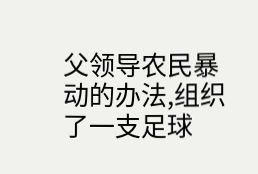父领导农民暴动的办法,组织了一支足球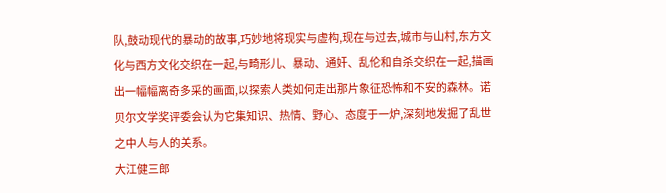队,鼓动现代的暴动的故事,巧妙地将现实与虚构,现在与过去,城市与山村,东方文化与西方文化交织在一起,与畸形儿、暴动、通奸、乱伦和自杀交织在一起,描画出一幅幅离奇多采的画面,以探索人类如何走出那片象征恐怖和不安的森林。诺贝尔文学奖评委会认为它集知识、热情、野心、态度于一炉,深刻地发掘了乱世之中人与人的关系。
大江健三郎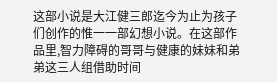这部小说是大江健三郎迄今为止为孩子们创作的惟一一部幻想小说。在这部作品里,智力障碍的哥哥与健康的妹妹和弟弟这三人组借助时间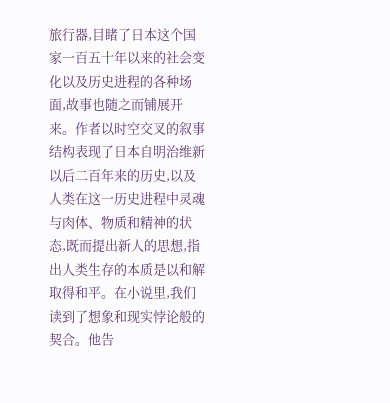旅行器,目睹了日本这个国家一百五十年以来的社会变化以及历史进程的各种场面,故事也随之而铺展开来。作者以时空交叉的叙事结构表现了日本自明治维新以后二百年来的历史,以及人类在这一历史进程中灵魂与肉体、物质和精神的状态,既而提出新人的思想,指出人类生存的本质是以和解取得和平。在小说里,我们读到了想象和现实悖论般的契合。他告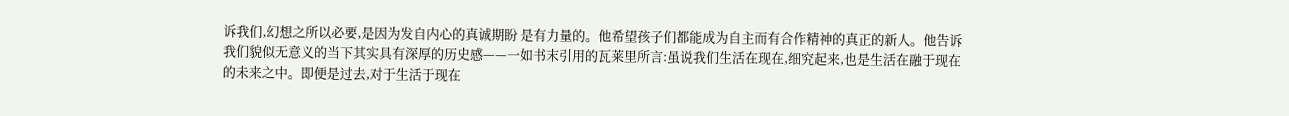诉我们,幻想之所以必要,是因为发自内心的真诚期盼 是有力量的。他希望孩子们都能成为自主而有合作精神的真正的新人。他告诉我们貌似无意义的当下其实具有深厚的历史感——一如书末引用的瓦莱里所言:虽说我们生活在现在,细究起来,也是生活在融于现在的未来之中。即便是过去,对于生活于现在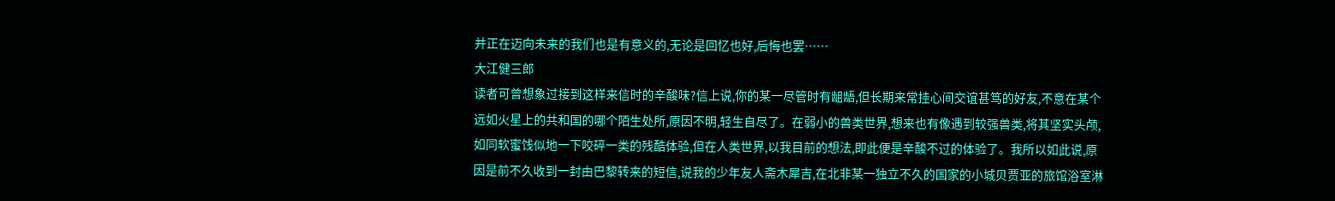并正在迈向未来的我们也是有意义的,无论是回忆也好,后悔也罢……
大江健三郎
读者可曾想象过接到这样来信时的辛酸味?信上说,你的某一尽管时有龃龉,但长期来常挂心间交谊甚笃的好友,不意在某个远如火星上的共和国的哪个陌生处所,原因不明,轻生自尽了。在弱小的兽类世界,想来也有像遇到较强兽类,将其坚实头颅,如同软蜜饯似地一下咬碎一类的残酷体验,但在人类世界,以我目前的想法,即此便是辛酸不过的体验了。我所以如此说,原因是前不久收到一封由巴黎转来的短信,说我的少年友人斋木犀吉,在北非某一独立不久的国家的小城贝贾亚的旅馆浴室淋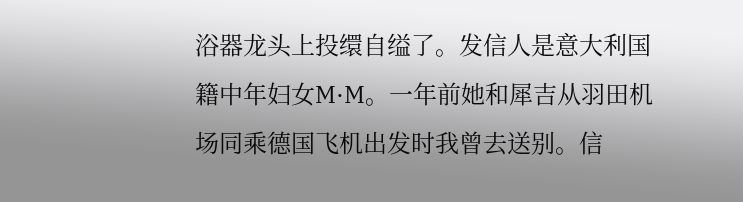浴器龙头上投缳自缢了。发信人是意大利国籍中年妇女M·M。一年前她和犀吉从羽田机场同乘德国飞机出发时我曾去送别。信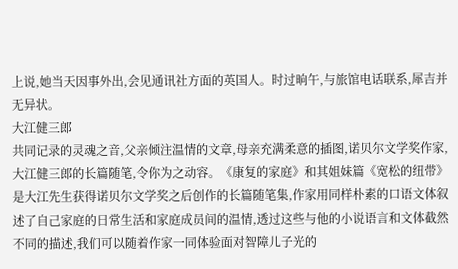上说,她当天因事外出,会见通讯社方面的英国人。时过晌午,与旅馆电话联系,犀吉并无异状。
大江健三郎
共同记录的灵魂之音,父亲倾注温情的文章,母亲充满柔意的插图,诺贝尔文学奖作家,大江健三郎的长篇随笔,令你为之动容。《康复的家庭》和其姐妹篇《宽松的纽带》是大江先生获得诺贝尔文学奖之后创作的长篇随笔集,作家用同样朴素的口语文体叙述了自己家庭的日常生活和家庭成员间的温情,透过这些与他的小说语言和文体截然不同的描述,我们可以随着作家一同体验面对智障儿子光的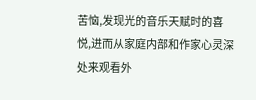苦恼,发现光的音乐天赋时的喜悦,进而从家庭内部和作家心灵深处来观看外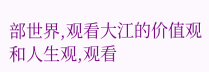部世界,观看大江的价值观和人生观,观看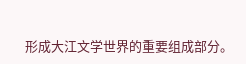形成大江文学世界的重要组成部分。